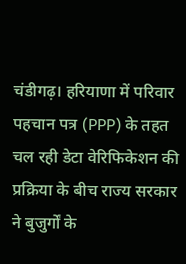चंडीगढ़। हरियाणा में परिवार पहचान पत्र (PPP) के तहत चल रही डेटा वेरिफिकेशन की प्रक्रिया के बीच राज्य सरकार ने बुजुर्गों के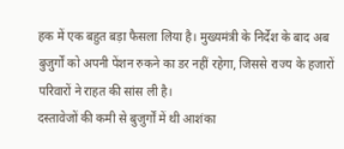हक में एक बहुत बड़ा फैसला लिया है। मुख्यमंत्री के निर्देश के बाद अब बुजुर्गों को अपनी पेंशन रुकने का डर नहीं रहेगा, जिससे राज्य के हजारों परिवारों ने राहत की सांस ली है।
दस्तावेजों की कमी से बुजुर्गों में थी आशंका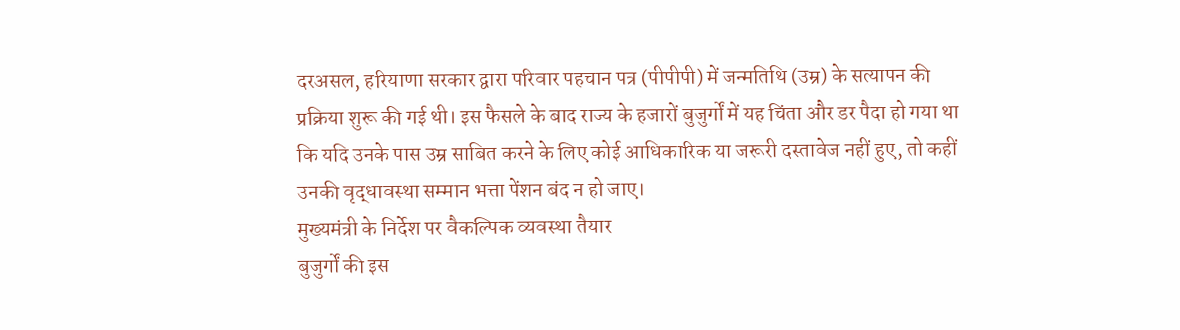दरअसल, हरियाणा सरकार द्वारा परिवार पहचान पत्र (पीपीपी) में जन्मतिथि (उम्र) के सत्यापन की प्रक्रिया शुरू की गई थी। इस फैसले के बाद राज्य के हजारों बुजुर्गों में यह चिंता और डर पैदा हो गया था कि यदि उनके पास उम्र साबित करने के लिए कोई आधिकारिक या जरूरी दस्तावेज नहीं हुए, तो कहीं उनकी वृद्धावस्था सम्मान भत्ता पेंशन बंद न हो जाए।
मुख्यमंत्री के निर्देश पर वैकल्पिक व्यवस्था तैयार
बुजुर्गों की इस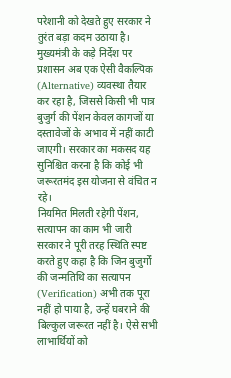परेशानी को देखते हुए सरकार ने तुरंत बड़ा कदम उठाया है। मुख्यमंत्री के कड़े निर्देश पर प्रशासन अब एक ऐसी वैकल्पिक (Alternative) व्यवस्था तैयार कर रहा है, जिससे किसी भी पात्र बुजुर्ग की पेंशन केवल कागजों या दस्तावेजों के अभाव में नहीं काटी जाएगी। सरकार का मकसद यह सुनिश्चित करना है कि कोई भी जरूरतमंद इस योजना से वंचित न रहे।
नियमित मिलती रहेगी पेंशन, सत्यापन का काम भी जारी
सरकार ने पूरी तरह स्थिति स्पष्ट करते हुए कहा है कि जिन बुजुर्गों की जन्मतिथि का सत्यापन (Verification) अभी तक पूरा नहीं हो पाया है, उन्हें घबराने की बिल्कुल जरूरत नहीं है। ऐसे सभी लाभार्थियों को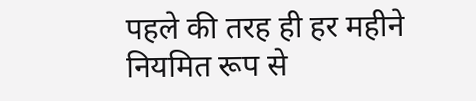पहले की तरह ही हर महीने नियमित रूप से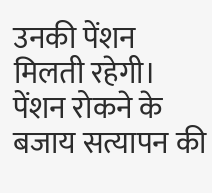उनकी पेंशन मिलती रहेगी। पेंशन रोकने के बजाय सत्यापन की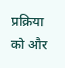प्रक्रिया को और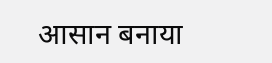आसान बनाया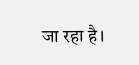जा रहा है।